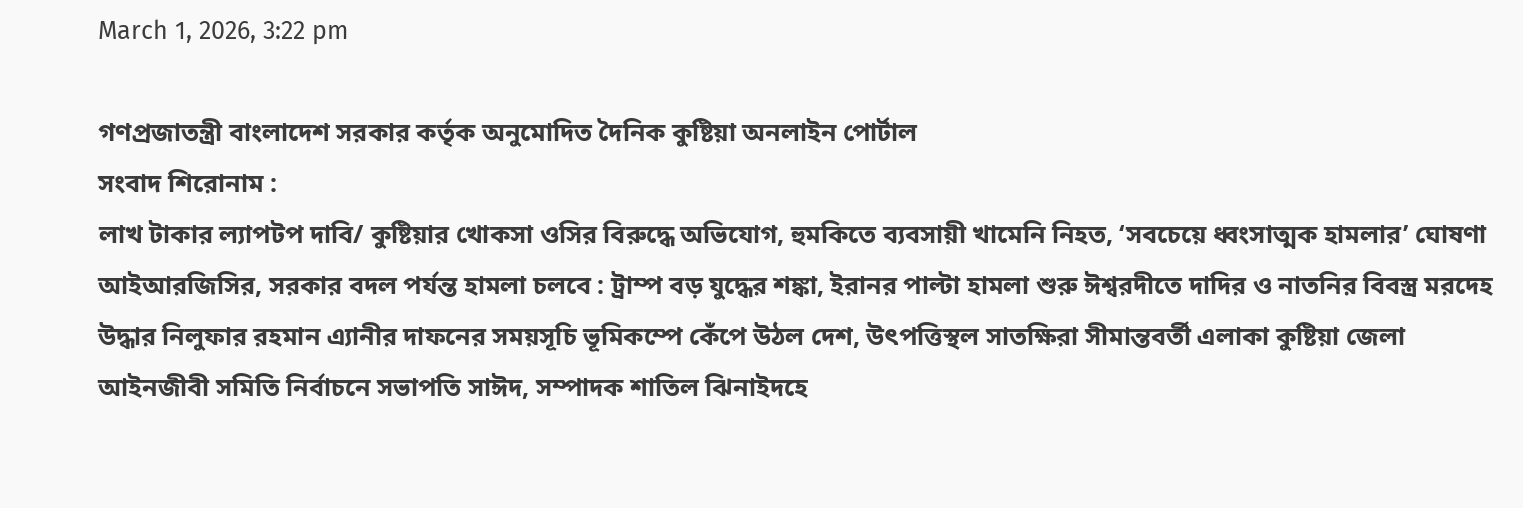March 1, 2026, 3:22 pm

গণপ্রজাতন্ত্রী বাংলাদেশ সরকার কর্তৃক অনুমোদিত দৈনিক কুষ্টিয়া অনলাইন পোর্টাল
সংবাদ শিরোনাম :
লাখ টাকার ল্যাপটপ দাবি/ কুষ্টিয়ার খোকসা ওসির বিরুদ্ধে অভিযোগ, হুমকিতে ব্যবসায়ী খামেনি নিহত, ‘সবচেয়ে ধ্বংসাত্মক হামলার’ ঘোষণা আইআরজিসির, সরকার বদল পর্যন্ত হামলা চলবে : ট্রাম্প বড় যুদ্ধের শঙ্কা, ইরানর পাল্টা হামলা শুরু ঈশ্বরদীতে দাদির ও নাতনির বিবস্ত্র মরদেহ উদ্ধার নিলুফার রহমান এ্যানীর দাফনের সময়সূচি ভূমিকম্পে কেঁপে উঠল দেশ, উৎপত্তিস্থল সাতক্ষিরা সীমান্তবর্তী এলাকা কুষ্টিয়া জেলা আইনজীবী সমিতি নির্বাচনে সভাপতি সাঈদ, সম্পাদক শাতিল ঝিনাইদহে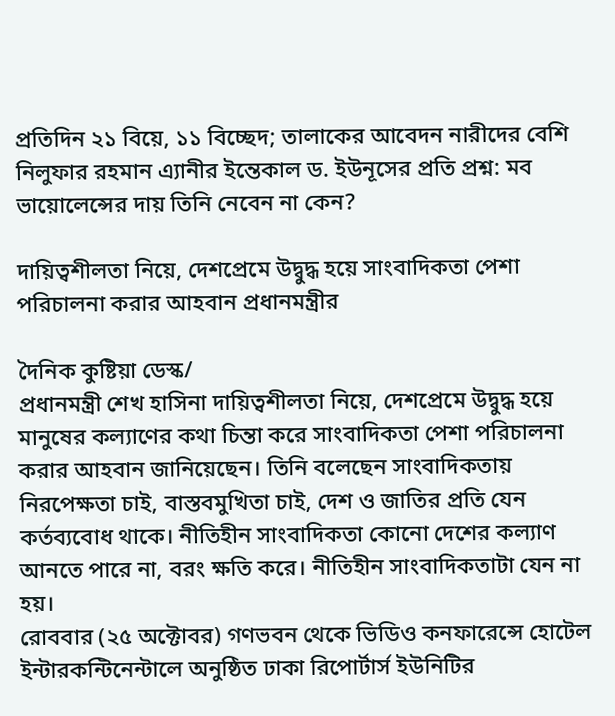প্রতিদিন ২১ বিয়ে, ১১ বিচ্ছেদ; তালাকের আবেদন নারীদের বেশি নিলুফার রহমান এ্যানীর ইন্তেকাল ড. ইউনূসের প্রতি প্রশ্ন: মব ভায়োলেন্সের দায় তিনি নেবেন না কেন?

দায়িত্বশীলতা নিয়ে, দেশপ্রেমে উদ্বুদ্ধ হয়ে সাংবাদিকতা পেশা পরিচালনা করার আহবান প্রধানমন্ত্রীর

দৈনিক কুষ্টিয়া ডেস্ক/
প্রধানমন্ত্রী শেখ হাসিনা দায়িত্বশীলতা নিয়ে, দেশপ্রেমে উদ্বুদ্ধ হয়ে মানুষের কল্যাণের কথা চিন্তা করে সাংবাদিকতা পেশা পরিচালনা করার আহবান জানিয়েছেন। তিনি বলেছেন সাংবাদিকতায় নিরপেক্ষতা চাই, বাস্তবমুখিতা চাই, দেশ ও জাতির প্রতি যেন কর্তব্যবোধ থাকে। নীতিহীন সাংবাদিকতা কোনো দেশের কল্যাণ আনতে পারে না, বরং ক্ষতি করে। নীতিহীন সাংবাদিকতাটা যেন না হয়।
রোববার (২৫ অক্টোবর) গণভবন থেকে ভিডিও কনফারেন্সে হোটেল ইন্টারকন্টিনেন্টালে অনুষ্ঠিত ঢাকা রিপোর্টার্স ইউনিটির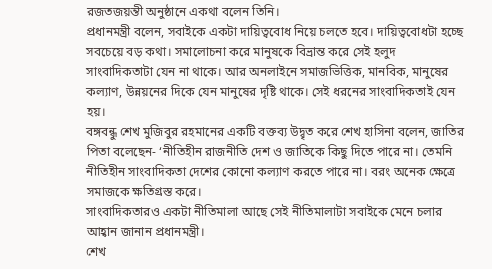রজতজয়ন্তী অনুষ্ঠানে একথা বলেন তিনি।
প্রধানমন্ত্রী বলেন, সবাইকে একটা দায়িত্ববোধ নিয়ে চলতে হবে। দায়িত্ববোধটা হচ্ছে সবচেয়ে বড় কথা। সমালোচনা করে মানুষকে বিভ্রান্ত করে সেই হলুদ সাংবাদিকতাটা যেন না থাকে। আর অনলাইনে সমাজভিত্তিক, মানবিক, মানুষের কল্যাণ, উন্নয়নের দিকে যেন মানুষের দৃষ্টি থাকে। সেই ধরনের সাংবাদিকতাই যেন হয়।
বঙ্গবন্ধু শেখ মুজিবুর রহমানের একটি বক্তব্য উদ্বৃত করে শেখ হাসিনা বলেন, জাতির পিতা বলেছেন- ‘নীতিহীন রাজনীতি দেশ ও জাতিকে কিছু দিতে পারে না। তেমনি নীতিহীন সাংবাদিকতা দেশের কোনো কল্যাণ করতে পারে না। বরং অনেক ক্ষেত্রে সমাজকে ক্ষতিগ্রস্ত করে।
সাংবাদিকতারও একটা নীতিমালা আছে সেই নীতিমালাটা সবাইকে মেনে চলার আহ্বান জানান প্রধানমন্ত্রী।
শেখ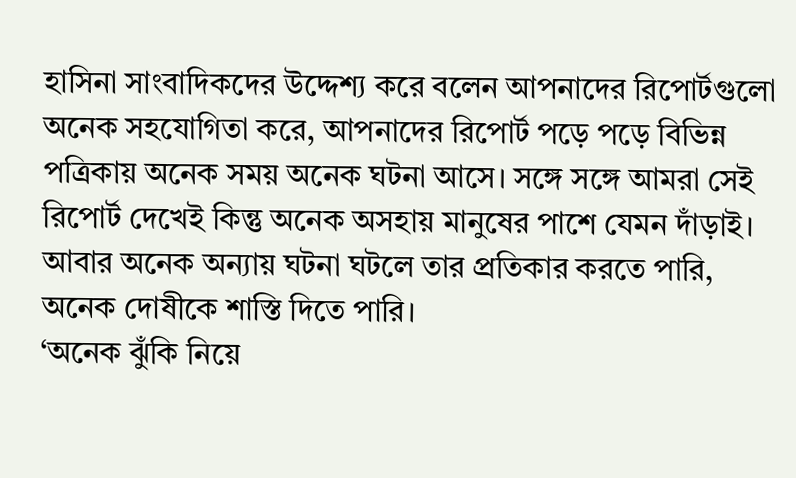হাসিনা সাংবাদিকদের উদ্দেশ্য করে বলেন আপনাদের রিপোর্টগুলো অনেক সহযোগিতা করে, আপনাদের রিপোর্ট পড়ে পড়ে বিভিন্ন পত্রিকায় অনেক সময় অনেক ঘটনা আসে। সঙ্গে সঙ্গে আমরা সেই রিপোর্ট দেখেই কিন্তু অনেক অসহায় মানুষের পাশে যেমন দাঁড়াই। আবার অনেক অন্যায় ঘটনা ঘটলে তার প্রতিকার করতে পারি, অনেক দোষীকে শাস্তি দিতে পারি।
‘অনেক ঝুঁকি নিয়ে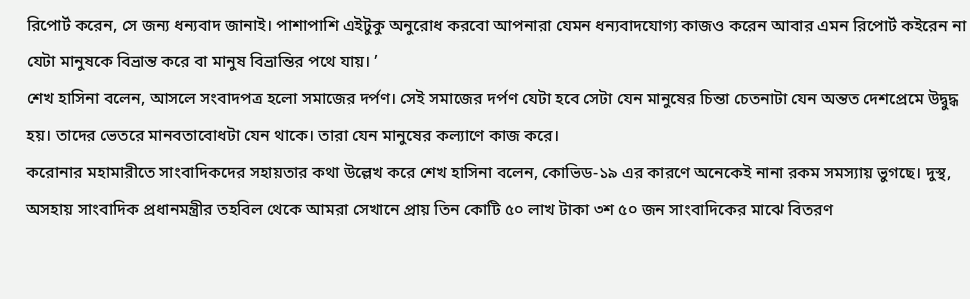রিপোর্ট করেন, সে জন্য ধন্যবাদ জানাই। পাশাপাশি এইটুকু অনুরোধ করবো আপনারা যেমন ধন্যবাদযোগ্য কাজও করেন আবার এমন রিপোর্ট কইরেন না যেটা মানুষকে বিভ্রান্ত করে বা মানুষ বিভ্রান্তির পথে যায়। ’
শেখ হাসিনা বলেন, আসলে সংবাদপত্র হলো সমাজের দর্পণ। সেই সমাজের দর্পণ যেটা হবে সেটা যেন মানুষের চিন্তা চেতনাটা যেন অন্তত দেশপ্রেমে উদ্বুদ্ধ হয়। তাদের ভেতরে মানবতাবোধটা যেন থাকে। তারা যেন মানুষের কল্যাণে কাজ করে।
করোনার মহামারীতে সাংবাদিকদের সহায়তার কথা উল্লেখ করে শেখ হাসিনা বলেন, কোভিড-১৯ এর কারণে অনেকেই নানা রকম সমস্যায় ভুগছে। দুস্থ, অসহায় সাংবাদিক প্রধানমন্ত্রীর তহবিল থেকে আমরা সেখানে প্রায় তিন কোটি ৫০ লাখ টাকা ৩শ ৫০ জন সাংবাদিকের মাঝে বিতরণ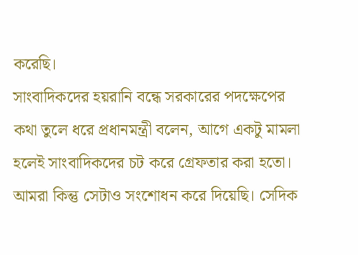করেছি।
সাংবাদিকদের হয়রানি বন্ধে সরকারের পদক্ষেপের কথা তুলে ধরে প্রধানমন্ত্রী বলেন, আগে একটু মামলা হলেই সাংবাদিকদের চট করে গ্রেফতার করা হতো। আমরা কিন্তু সেটাও সংশোধন করে দিয়েছি। সেদিক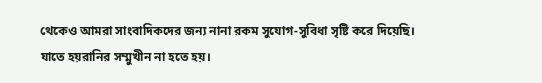থেকেও আমরা সাংবাদিকদের জন্য নানা রকম সুযোগ-সুবিধা সৃষ্টি করে দিয়েছি। যাতে হয়রানির সম্মুখীন না হতে হয়।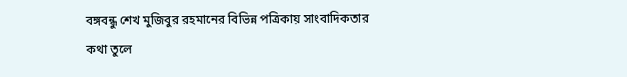বঙ্গবন্ধু শেখ মুজিবুর রহমানের বিভিন্ন পত্রিকায় সাংবাদিকতার কথা তুলে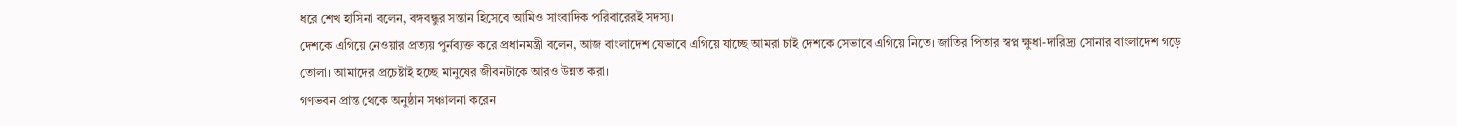ধরে শেখ হাসিনা বলেন, বঙ্গবন্ধুর সন্তান হিসেবে আমিও সাংবাদিক পরিবারেরই সদস্য।
দেশকে এগিয়ে নেওয়ার প্রত্যয় পুর্নব্যক্ত করে প্রধানমন্ত্রী বলেন, আজ বাংলাদেশ যেভাবে এগিয়ে যাচ্ছে আমরা চাই দেশকে সেভাবে এগিয়ে নিতে। জাতির পিতার স্বপ্ন ক্ষুধা-দারিদ্র্য সোনার বাংলাদেশ গড়ে তোলা। আমাদের প্রচেষ্টাই হচ্ছে মানুষের জীবনটাকে আরও উন্নত করা।
গণভবন প্রান্ত থেকে অনুষ্ঠান সঞ্চালনা করেন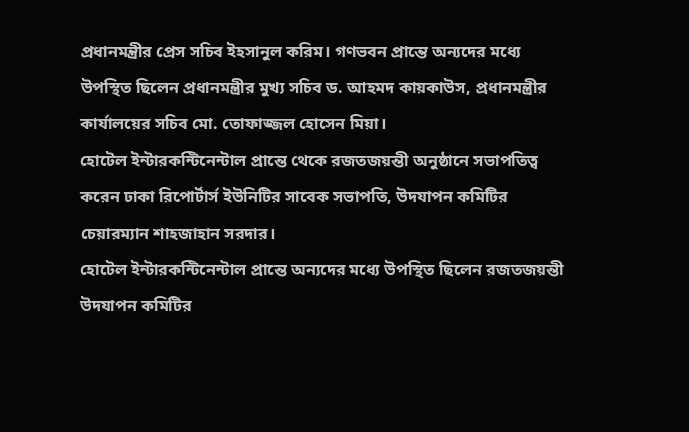প্রধানমন্ত্রীর প্রেস সচিব ইহসানুল করিম। গণভবন প্রান্তে অন্যদের মধ্যে উপস্থিত ছিলেন প্রধানমন্ত্রীর মুখ্য সচিব ড. আহমদ কায়কাউস, প্রধানমন্ত্রীর কার্যালয়ের সচিব মো. তোফাজ্জল হোসেন মিয়া।
হোটেল ইন্টারকন্টিনেন্টাল প্রান্তে থেকে রজতজয়ন্তী অনুষ্ঠানে সভাপতিত্ব করেন ঢাকা রিপোর্টার্স ইউনিটির সাবেক সভাপতি, উদযাপন কমিটির চেয়ারম্যান শাহজাহান সরদার।
হোটেল ইন্টারকন্টিনেন্টাল প্রান্তে অন্যদের মধ্যে উপস্থিত ছিলেন রজতজয়ন্তী উদযাপন কমিটির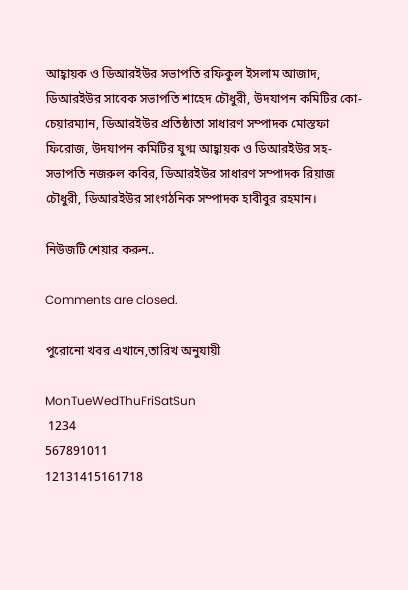আহ্বায়ক ও ডিআরইউর সভাপতি রফিকুল ইসলাম আজাদ, ডিআরইউর সাবেক সভাপতি শাহেদ চৌধুরী, উদযাপন কমিটির কো-চেয়ারম্যান, ডিআরইউর প্রতিষ্ঠাতা সাধারণ সম্পাদক মোস্তফা ফিরোজ, উদযাপন কমিটির যুগ্ম আহ্বায়ক ও ডিআরইউর সহ-সভাপতি নজরুল কবির, ডিআরইউর সাধারণ সম্পাদক রিয়াজ চৌধুরী, ডিআরইউর সাংগঠনিক সম্পাদক হাবীবুর রহমান।

নিউজটি শেয়ার করুন..

Comments are closed.

পুরোনো খবর এখানে,তারিখ অনুযায়ী

MonTueWedThuFriSatSun
 1234
567891011
12131415161718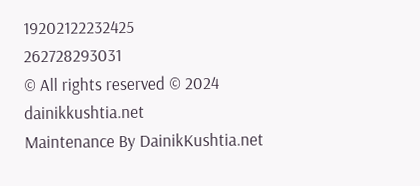19202122232425
262728293031
© All rights reserved © 2024 dainikkushtia.net
Maintenance By DainikKushtia.net